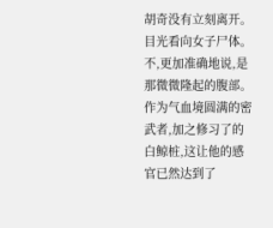胡奇没有立刻离开。 目光看向女子尸体。 不,更加准确地说,是那微微隆起的腹部。 作为气血境圆满的密武者,加之修习了的白鲸桩,这让他的感官已然达到了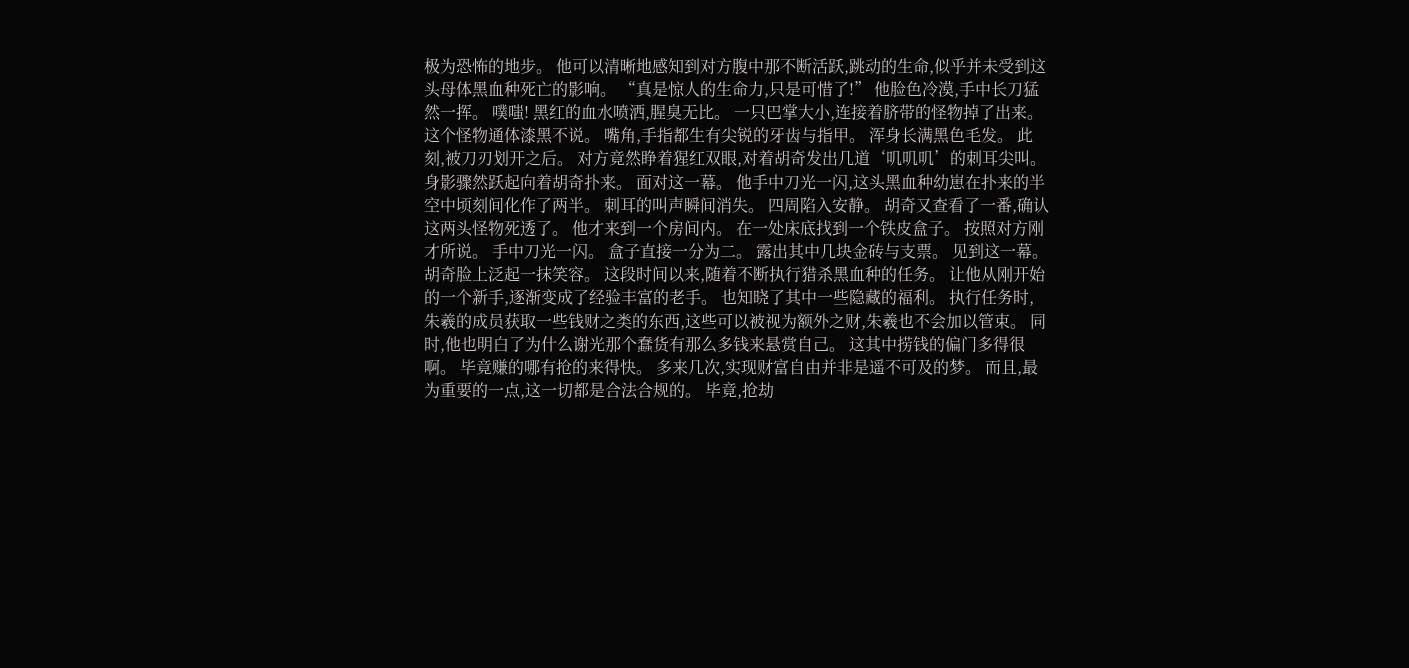极为恐怖的地步。 他可以清晰地感知到对方腹中那不断活跃,跳动的生命,似乎并未受到这头母体黑血种死亡的影响。 “真是惊人的生命力,只是可惜了!” 他脸色冷漠,手中长刀猛然一挥。 噗嗤! 黑红的血水喷洒,腥臭无比。 一只巴掌大小,连接着脐带的怪物掉了出来。 这个怪物通体漆黑不说。 嘴角,手指都生有尖锐的牙齿与指甲。 浑身长满黑色毛发。 此刻,被刀刃划开之后。 对方竟然睁着猩红双眼,对着胡奇发出几道‘叽叽叽’的刺耳尖叫。 身影骤然跃起向着胡奇扑来。 面对这一幕。 他手中刀光一闪,这头黑血种幼崽在扑来的半空中顷刻间化作了两半。 刺耳的叫声瞬间消失。 四周陷入安静。 胡奇又查看了一番,确认这两头怪物死透了。 他才来到一个房间内。 在一处床底找到一个铁皮盒子。 按照对方刚才所说。 手中刀光一闪。 盒子直接一分为二。 露出其中几块金砖与支票。 见到这一幕。 胡奇脸上泛起一抹笑容。 这段时间以来,随着不断执行猎杀黑血种的任务。 让他从刚开始的一个新手,逐渐变成了经验丰富的老手。 也知晓了其中一些隐藏的福利。 执行任务时,朱羲的成员获取一些钱财之类的东西,这些可以被视为额外之财,朱羲也不会加以管束。 同时,他也明白了为什么谢光那个蠢货有那么多钱来悬赏自己。 这其中捞钱的偏门多得很啊。 毕竟赚的哪有抢的来得快。 多来几次,实现财富自由并非是遥不可及的梦。 而且,最为重要的一点,这一切都是合法合规的。 毕竟,抢劫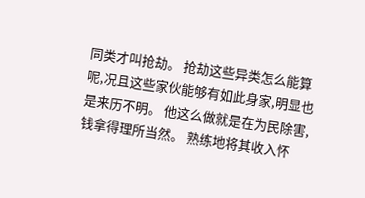同类才叫抢劫。 抢劫这些异类怎么能算呢,况且这些家伙能够有如此身家,明显也是来历不明。 他这么做就是在为民除害,钱拿得理所当然。 熟练地将其收入怀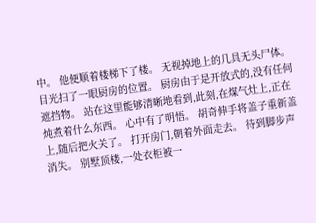中。 他便顺着楼梯下了楼。 无视掉地上的几具无头尸体。 目光扫了一眼厨房的位置。 厨房由于是开放式的,没有任何遮挡物。 站在这里能够清晰地看到,此刻,在煤气灶上,正在炖煮着什么东西。 心中有了明悟。 胡奇伸手将盖子重新盖上,随后把火关了。 打开房门,朝着外面走去。 待到脚步声消失。 别墅顶楼,一处衣柜被一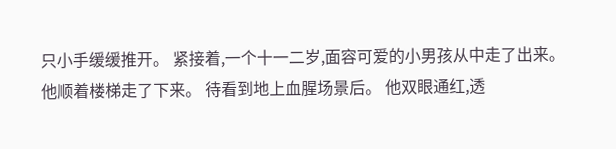只小手缓缓推开。 紧接着,一个十一二岁,面容可爱的小男孩从中走了出来。 他顺着楼梯走了下来。 待看到地上血腥场景后。 他双眼通红,透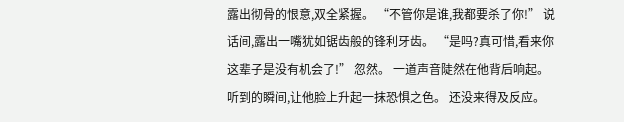露出彻骨的恨意,双全紧握。 “不管你是谁,我都要杀了你!” 说话间,露出一嘴犹如锯齿般的锋利牙齿。 “是吗?真可惜,看来你这辈子是没有机会了!” 忽然。 一道声音陡然在他背后响起。 听到的瞬间,让他脸上升起一抹恐惧之色。 还没来得及反应。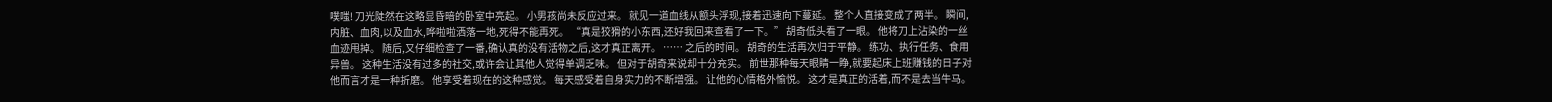噗嗤! 刀光陡然在这略显昏暗的卧室中亮起。 小男孩尚未反应过来。 就见一道血线从额头浮现,接着迅速向下蔓延。 整个人直接变成了两半。 瞬间,内脏、血肉,以及血水,哗啦啦洒落一地,死得不能再死。 “真是狡猾的小东西,还好我回来查看了一下。” 胡奇低头看了一眼。 他将刀上沾染的一丝血迹甩掉。 随后,又仔细检查了一番,确认真的没有活物之后,这才真正离开。 …… 之后的时间。 胡奇的生活再次归于平静。 练功、执行任务、食用异兽。 这种生活没有过多的社交,或许会让其他人觉得单调乏味。 但对于胡奇来说却十分充实。 前世那种每天眼睛一睁,就要起床上班赚钱的日子对他而言才是一种折磨。 他享受着现在的这种感觉。 每天感受着自身实力的不断增强。 让他的心情格外愉悦。 这才是真正的活着,而不是去当牛马。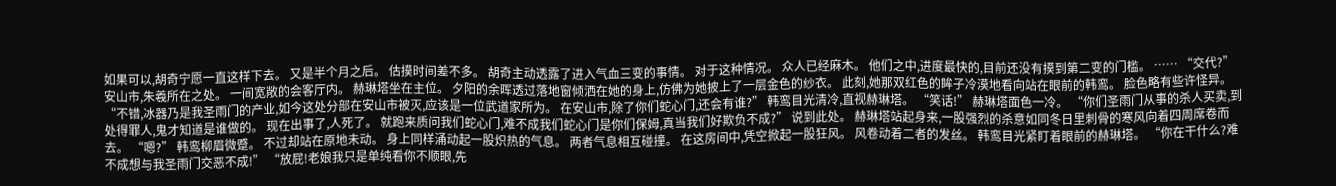如果可以,胡奇宁愿一直这样下去。 又是半个月之后。 估摸时间差不多。 胡奇主动透露了进入气血三变的事情。 对于这种情况。 众人已经麻木。 他们之中,进度最快的,目前还没有摸到第二变的门槛。 …… “交代?” 安山市,朱羲所在之处。 一间宽敞的会客厅内。 赫琳塔坐在主位。 夕阳的余晖透过落地窗倾洒在她的身上,仿佛为她披上了一层金色的纱衣。 此刻,她那双红色的眸子冷漠地看向站在眼前的韩鸾。 脸色略有些许怪异。 “不错,冰器乃是我圣雨门的产业,如今这处分部在安山市被灭,应该是一位武道家所为。 在安山市,除了你们蛇心门,还会有谁?” 韩鸾目光清冷,直视赫琳塔。 “笑话!” 赫琳塔面色一冷。 “你们圣雨门从事的杀人买卖,到处得罪人,鬼才知道是谁做的。 现在出事了,人死了。 就跑来质问我们蛇心门,难不成我们蛇心门是你们保姆,真当我们好欺负不成?” 说到此处。 赫琳塔站起身来,一股强烈的杀意如同冬日里刺骨的寒风向着四周席卷而去。 “嗯?” 韩鸾柳眉微蹙。 不过却站在原地未动。 身上同样涌动起一股炽热的气息。 两者气息相互碰撞。 在这房间中,凭空掀起一股狂风。 风卷动着二者的发丝。 韩鸾目光紧盯着眼前的赫琳塔。 “你在干什么?难不成想与我圣雨门交恶不成!” “放屁!老娘我只是单纯看你不顺眼,先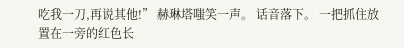吃我一刀,再说其他!” 赫琳塔嗤笑一声。 话音落下。 一把抓住放置在一旁的红色长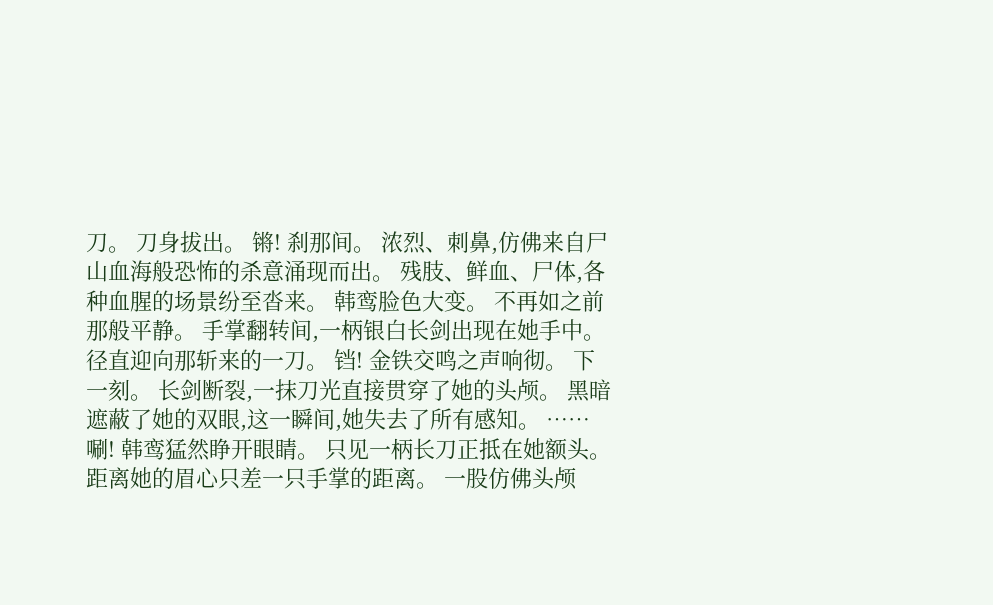刀。 刀身拔出。 锵! 刹那间。 浓烈、刺鼻,仿佛来自尸山血海般恐怖的杀意涌现而出。 残肢、鲜血、尸体,各种血腥的场景纷至沓来。 韩鸾脸色大变。 不再如之前那般平静。 手掌翻转间,一柄银白长剑出现在她手中。 径直迎向那斩来的一刀。 铛! 金铁交鸣之声响彻。 下一刻。 长剑断裂,一抹刀光直接贯穿了她的头颅。 黑暗遮蔽了她的双眼,这一瞬间,她失去了所有感知。 …… 唰! 韩鸾猛然睁开眼睛。 只见一柄长刀正抵在她额头。 距离她的眉心只差一只手掌的距离。 一股仿佛头颅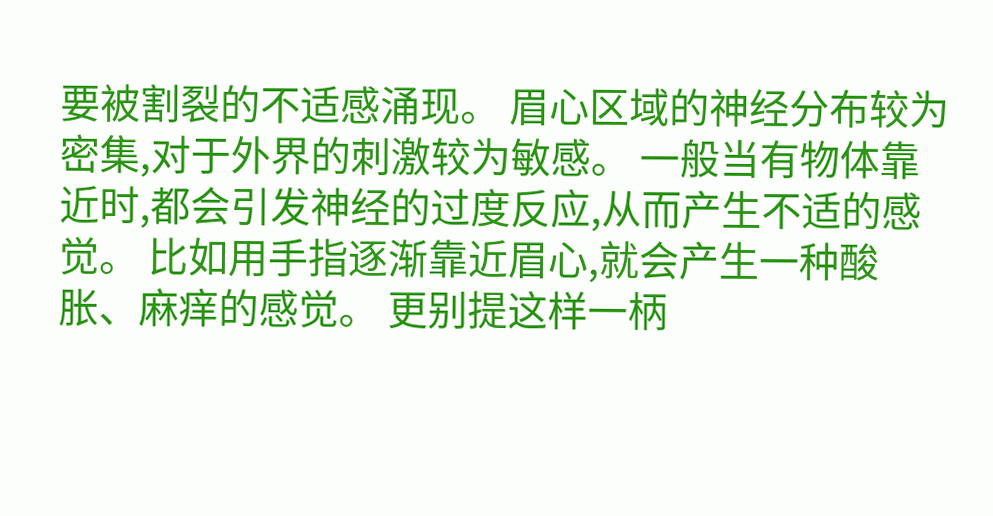要被割裂的不适感涌现。 眉心区域的神经分布较为密集,对于外界的刺激较为敏感。 一般当有物体靠近时,都会引发神经的过度反应,从而产生不适的感觉。 比如用手指逐渐靠近眉心,就会产生一种酸胀、麻痒的感觉。 更别提这样一柄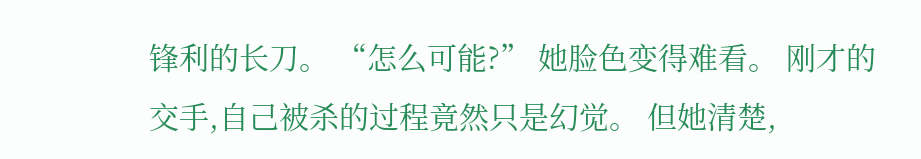锋利的长刀。 “怎么可能?” 她脸色变得难看。 刚才的交手,自己被杀的过程竟然只是幻觉。 但她清楚,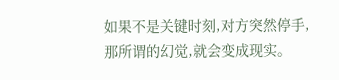如果不是关键时刻,对方突然停手,那所谓的幻觉,就会变成现实。